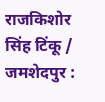राजकिशोर सिंह टिंकू / जमशेदपुर :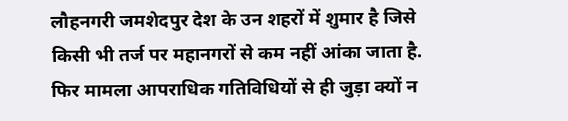लौहनगरी जमशेदपुर देश के उन शहरों में शुमार है जिसे किसी भी तर्ज पर महानगरों से कम नहीं आंका जाता है. फिर मामला आपराधिक गतिविधियों से ही जुड़ा क्यों न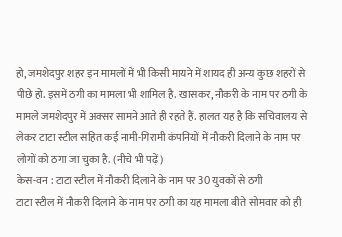हो, जमशेदपुर शहर इन मामलों में भी किसी मायने में शायद ही अन्य कुछ शहरों से पीछे हो. इसमें ठगी का मामला भी शामिल है. खासकर, नौकरी के नाम पर ठगी के मामले जमशेदपुर में अक्सर सामने आते ही रहते हैं. हालत यह है कि सचिवालय से लेकर टाटा स्टील सहित कई नामी-गिरामी कंपनियों में नौकरी दिलाने के नाम पर लोगों को ठगा जा चुका है. (नीचे भी पढ़ें)
केस-वन : टाटा स्टील में नौकरी दिलाने के नाम पर 30 युवकों से ठगी
टाटा स्टील में नौकरी दिलाने के नाम पर ठगी का यह मामला बीते सोमवार को ही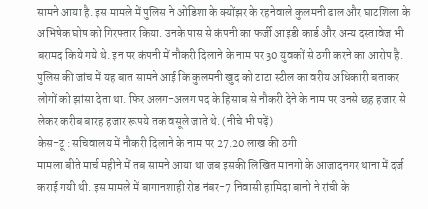सामने आया है. इस मामले में पुलिस ने ओडिशा के क्योंझर के रहनेवाले कुलमनी ढाल और घाटशिला के अभिषेक घोष को गिरफ्तार किया. उनके पास से कंपनी का फर्जी आइडी कार्ड और अन्य दस्तावेज भी बरामद किये गये थे. इन पर कंपनी में नौकरी दिलाने के नाम पर 30 युवकों से ठगी करने का आरोप है. पुलिस की जांच में यह बात सामने आई कि कुलमनी खुद को टाटा स्टील का वरीय अधिकारी बताकर लोगों को झांसा देता था. फिर अलग-अलग पद के हिसाब से नौकरी देने के नाम पर उनसे छह हजार से लेकर करीब बारह हजार रूपये तक वसूले जाते थे. (नीचे भी पढ़ें)
केस-टू : सचिवालय में नौकरी दिलाने के नाम पर 27.20 लाख की ठगी
मामला बीते मार्च महीने में तब सामने आया था जब इसकी लिखित मानगो के आजादनगर थाना में दर्ज कराई गयी थी. इस मामले में बागानशाही रोड नंबर-7 निवासी हामिदा बानो ने रांची के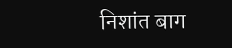निशांत बाग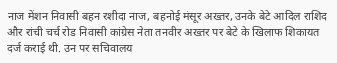नाज मेंशन निवासी बहन रशीदा नाज, बहनोई मंसूर अख्तर, उनके बेटे आदिल राशिद और रांची चर्च रोड निवासी कांग्रेस नेता तनवीर अख्तर पर बेटे के खिलाफ शिकायत दर्ज कराई थी. उन पर सचिवालय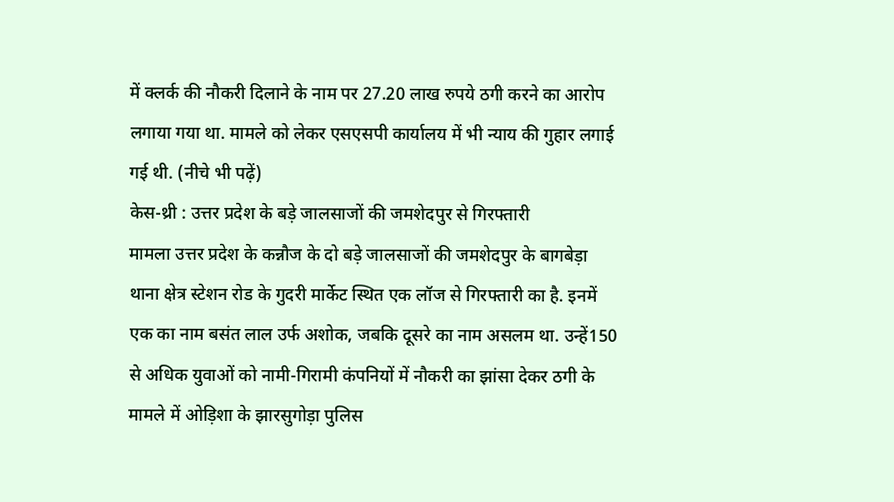में क्लर्क की नौकरी दिलाने के नाम पर 27.20 लाख रुपये ठगी करने का आरोप लगाया गया था. मामले को लेकर एसएसपी कार्यालय में भी न्याय की गुहार लगाई गई थी. (नीचे भी पढ़ें)
केस-थ्री : उत्तर प्रदेश के बड़े जालसाजों की जमशेदपुर से गिरफ्तारी
मामला उत्तर प्रदेश के कन्नौज के दो बड़े जालसाजों की जमशेदपुर के बागबेड़ा थाना क्षेत्र स्टेशन रोड के गुदरी मार्केट स्थित एक लॉज से गिरफ्तारी का है. इनमें एक का नाम बसंत लाल उर्फ अशोक, जबकि दूसरे का नाम असलम था. उन्हें150 से अधिक युवाओं को नामी-गिरामी कंपनियों में नौकरी का झांसा देकर ठगी के मामले में ओड़िशा के झारसुगोड़ा पुलिस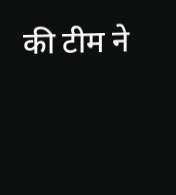की टीम ने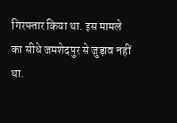गिरफ्तार किया था. इस मामले का सीधे जमशेदपुर से जुड़ाव नहीं था.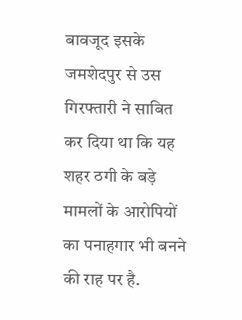बावजूद इसके जमशेदपुर से उस गिरफ्तारी ने साबित कर दिया था कि यह शहर ठगी के बड़े मामलों के आरोपियों का पनाहगार भी बनने की राह पर है.